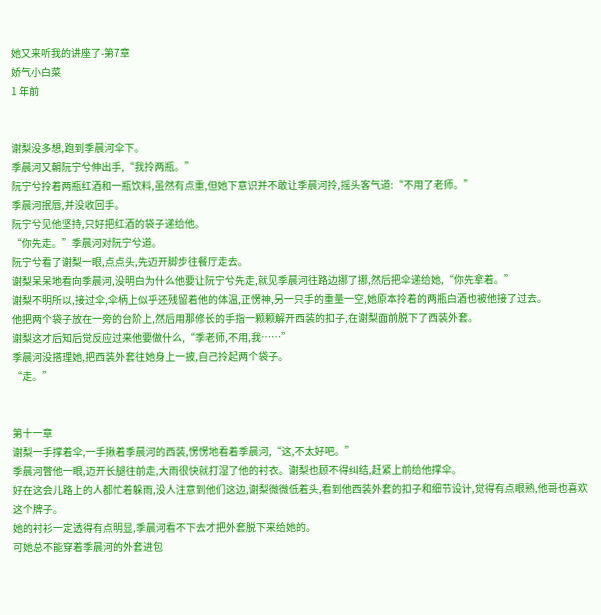她又来听我的讲座了-第7章
娇气小白菜
1 年前


谢梨没多想,跑到季晨河伞下。
季晨河又朝阮宁兮伸出手,“我拎两瓶。”
阮宁兮拎着两瓶红酒和一瓶饮料,虽然有点重,但她下意识并不敢让季晨河拎,摇头客气道:“不用了老师。”
季晨河抿唇,并没收回手。
阮宁兮见他坚持,只好把红酒的袋子递给他。
“你先走。”季晨河对阮宁兮道。
阮宁兮看了谢梨一眼,点点头,先迈开脚步往餐厅走去。
谢梨呆呆地看向季晨河,没明白为什么他要让阮宁兮先走,就见季晨河往路边挪了挪,然后把伞递给她,“你先拿着。”
谢梨不明所以,接过伞,伞柄上似乎还残留着他的体温,正愣神,另一只手的重量一空,她原本拎着的两瓶白酒也被他接了过去。
他把两个袋子放在一旁的台阶上,然后用那修长的手指一颗颗解开西装的扣子,在谢梨面前脱下了西装外套。
谢梨这才后知后觉反应过来他要做什么,“季老师,不用,我……”
季晨河没搭理她,把西装外套往她身上一披,自己拎起两个袋子。
“走。”


第十一章
谢梨一手撑着伞,一手揪着季晨河的西装,愣愣地看着季晨河,“这,不太好吧。”
季晨河瞥他一眼,迈开长腿往前走,大雨很快就打湿了他的衬衣。谢梨也顾不得纠结,赶紧上前给他撑伞。
好在这会儿路上的人都忙着躲雨,没人注意到他们这边,谢梨微微低着头,看到他西装外套的扣子和细节设计,觉得有点眼熟,他哥也喜欢这个牌子。
她的衬衫一定透得有点明显,季晨河看不下去才把外套脱下来给她的。
可她总不能穿着季晨河的外套进包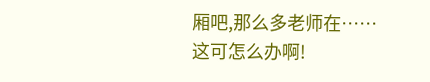厢吧,那么多老师在……
这可怎么办啊!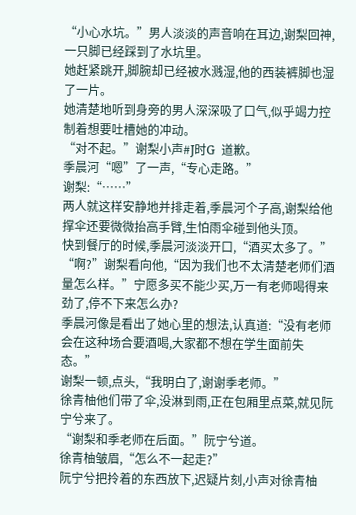“小心水坑。”男人淡淡的声音响在耳边,谢梨回神,一只脚已经踩到了水坑里。
她赶紧跳开,脚腕却已经被水溅湿,他的西装裤脚也湿了一片。
她清楚地听到身旁的男人深深吸了口气,似乎竭力控制着想要吐槽她的冲动。
“对不起。”谢梨小声#J时G  道歉。
季晨河“嗯”了一声,“专心走路。”
谢梨:“……”
两人就这样安静地并排走着,季晨河个子高,谢梨给他撑伞还要微微抬高手臂,生怕雨伞碰到他头顶。
快到餐厅的时候,季晨河淡淡开口,“酒买太多了。”
“啊?”谢梨看向他,“因为我们也不太清楚老师们酒量怎么样。”宁愿多买不能少买,万一有老师喝得来劲了,停不下来怎么办?
季晨河像是看出了她心里的想法,认真道:“没有老师会在这种场合要酒喝,大家都不想在学生面前失态。”
谢梨一顿,点头,“我明白了,谢谢季老师。”
徐青柚他们带了伞,没淋到雨,正在包厢里点菜,就见阮宁兮来了。
“谢梨和季老师在后面。”阮宁兮道。
徐青柚皱眉,“怎么不一起走?”
阮宁兮把拎着的东西放下,迟疑片刻,小声对徐青柚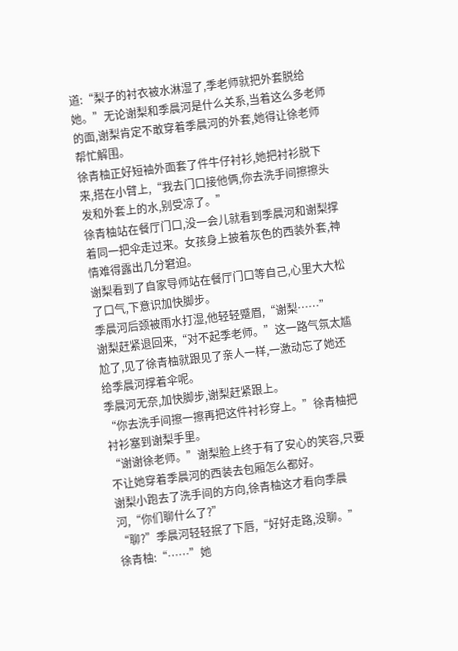道:“梨子的衬衣被水淋湿了,季老师就把外套脱给她。”无论谢梨和季晨河是什么关系,当着这么多老师的面,谢梨肯定不敢穿着季晨河的外套,她得让徐老师帮忙解围。
徐青柚正好短袖外面套了件牛仔衬衫,她把衬衫脱下来,搭在小臂上,“我去门口接他俩,你去洗手间擦擦头发和外套上的水,别受凉了。”
徐青柚站在餐厅门口,没一会儿就看到季晨河和谢梨撑着同一把伞走过来。女孩身上披着灰色的西装外套,神情难得露出几分窘迫。
谢梨看到了自家导师站在餐厅门口等自己,心里大大松了口气,下意识加快脚步。
季晨河后颈被雨水打湿,他轻轻蹙眉,“谢梨……”
谢梨赶紧退回来,“对不起季老师。”这一路气氛太尴尬了,见了徐青柚就跟见了亲人一样,一激动忘了她还给季晨河撑着伞呢。
季晨河无奈,加快脚步,谢梨赶紧跟上。
“你去洗手间擦一擦再把这件衬衫穿上。”徐青柚把衬衫塞到谢梨手里。
“谢谢徐老师。”谢梨脸上终于有了安心的笑容,只要不让她穿着季晨河的西装去包厢怎么都好。
谢梨小跑去了洗手间的方向,徐青柚这才看向季晨河,“你们聊什么了?”
“聊?”季晨河轻轻抿了下唇,“好好走路,没聊。”
徐青柚:“……”她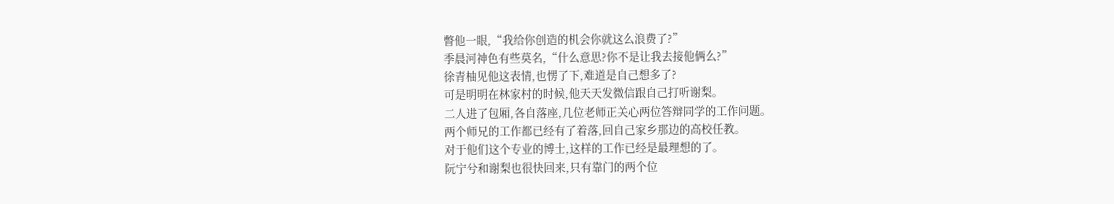瞥他一眼,“我给你创造的机会你就这么浪费了?”
季晨河神色有些莫名,“什么意思?你不是让我去接他俩么?”
徐青柚见他这表情,也愣了下,难道是自己想多了?
可是明明在林家村的时候,他天天发微信跟自己打听谢梨。
二人进了包厢,各自落座,几位老师正关心两位答辩同学的工作问题。
两个师兄的工作都已经有了着落,回自己家乡那边的高校任教。
对于他们这个专业的博士,这样的工作已经是最理想的了。
阮宁兮和谢梨也很快回来,只有靠门的两个位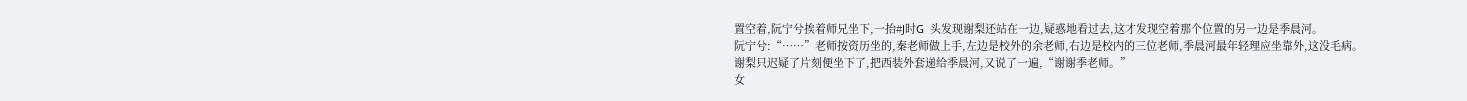置空着,阮宁兮挨着师兄坐下,一抬#J时G  头发现谢梨还站在一边,疑惑地看过去,这才发现空着那个位置的另一边是季晨河。
阮宁兮:“……”老师按资历坐的,秦老师做上手,左边是校外的余老师,右边是校内的三位老师,季晨河最年轻理应坐靠外,这没毛病。
谢梨只迟疑了片刻便坐下了,把西装外套递给季晨河,又说了一遍,“谢谢季老师。”
女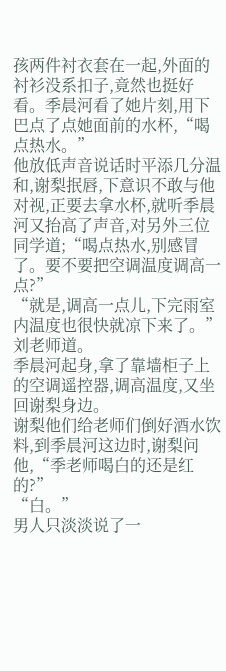孩两件衬衣套在一起,外面的衬衫没系扣子,竟然也挺好看。季晨河看了她片刻,用下巴点了点她面前的水杯,“喝点热水。”
他放低声音说话时平添几分温和,谢梨抿唇,下意识不敢与他对视,正要去拿水杯,就听季晨河又抬高了声音,对另外三位同学道;“喝点热水,别感冒了。要不要把空调温度调高一点?”
“就是,调高一点儿,下完雨室内温度也很快就凉下来了。”刘老师道。
季晨河起身,拿了靠墙柜子上的空调遥控器,调高温度,又坐回谢梨身边。
谢梨他们给老师们倒好酒水饮料,到季晨河这边时,谢梨问他,“季老师喝白的还是红的?”
“白。”
男人只淡淡说了一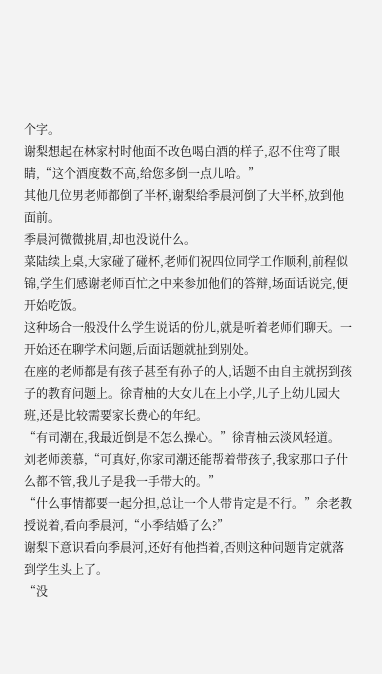个字。
谢梨想起在林家村时他面不改色喝白酒的样子,忍不住弯了眼睛,“这个酒度数不高,给您多倒一点儿哈。”
其他几位男老师都倒了半杯,谢梨给季晨河倒了大半杯,放到他面前。
季晨河微微挑眉,却也没说什么。
菜陆续上桌,大家碰了碰杯,老师们祝四位同学工作顺利,前程似锦,学生们感谢老师百忙之中来参加他们的答辩,场面话说完,便开始吃饭。
这种场合一般没什么学生说话的份儿,就是听着老师们聊天。一开始还在聊学术问题,后面话题就扯到别处。
在座的老师都是有孩子甚至有孙子的人,话题不由自主就拐到孩子的教育问题上。徐青柚的大女儿在上小学,儿子上幼儿园大班,还是比较需要家长费心的年纪。
“有司潮在,我最近倒是不怎么操心。”徐青柚云淡风轻道。
刘老师羡慕,“可真好,你家司潮还能帮着带孩子,我家那口子什么都不管,我儿子是我一手带大的。”
“什么事情都要一起分担,总让一个人带肯定是不行。”余老教授说着,看向季晨河,“小季结婚了么?”
谢梨下意识看向季晨河,还好有他挡着,否则这种问题肯定就落到学生头上了。
“没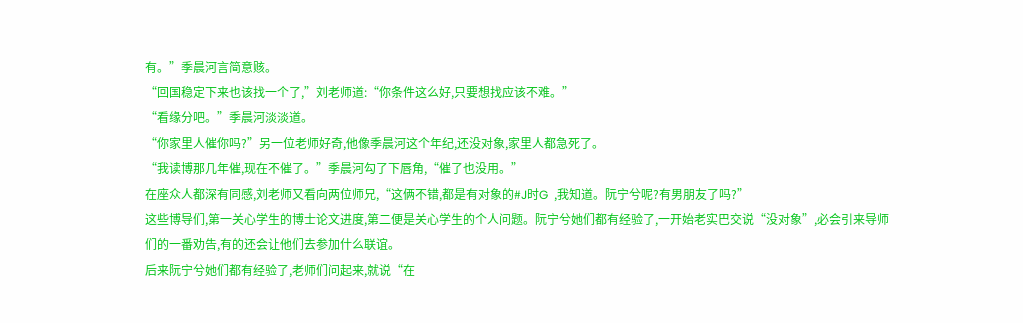有。”季晨河言简意赅。
“回国稳定下来也该找一个了,”刘老师道:“你条件这么好,只要想找应该不难。”
“看缘分吧。”季晨河淡淡道。
“你家里人催你吗?”另一位老师好奇,他像季晨河这个年纪,还没对象,家里人都急死了。
“我读博那几年催,现在不催了。”季晨河勾了下唇角,“催了也没用。”
在座众人都深有同感,刘老师又看向两位师兄,“这俩不错,都是有对象的#J时G  ,我知道。阮宁兮呢?有男朋友了吗?”
这些博导们,第一关心学生的博士论文进度,第二便是关心学生的个人问题。阮宁兮她们都有经验了,一开始老实巴交说“没对象”,必会引来导师们的一番劝告,有的还会让他们去参加什么联谊。
后来阮宁兮她们都有经验了,老师们问起来,就说“在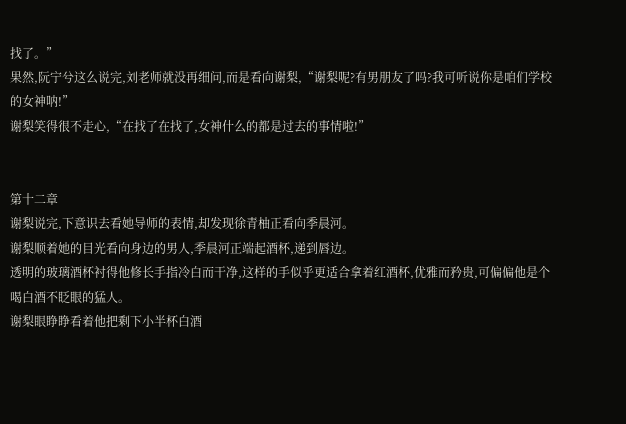找了。”
果然,阮宁兮这么说完,刘老师就没再细问,而是看向谢梨,“谢梨呢?有男朋友了吗?我可听说你是咱们学校的女神呐!”
谢梨笑得很不走心,“在找了在找了,女神什么的都是过去的事情啦!”


第十二章
谢梨说完,下意识去看她导师的表情,却发现徐青柚正看向季晨河。
谢梨顺着她的目光看向身边的男人,季晨河正端起酒杯,递到唇边。
透明的玻璃酒杯衬得他修长手指冷白而干净,这样的手似乎更适合拿着红酒杯,优雅而矜贵,可偏偏他是个喝白酒不眨眼的猛人。
谢梨眼睁睁看着他把剩下小半杯白酒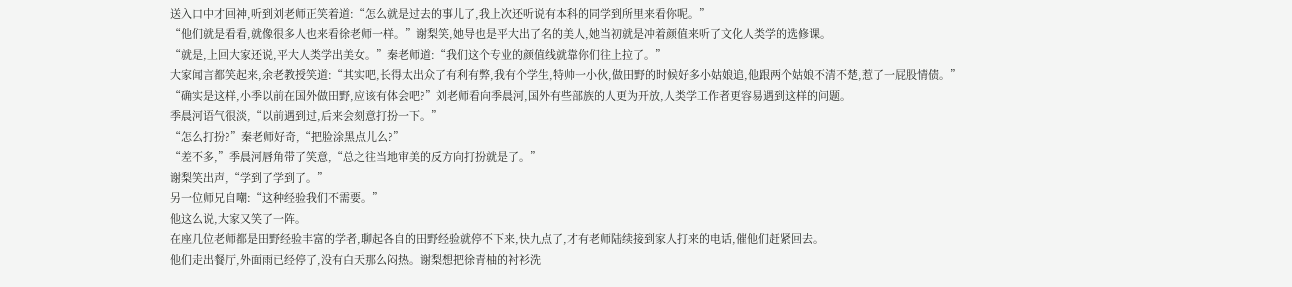送入口中才回神,听到刘老师正笑着道:“怎么就是过去的事儿了,我上次还听说有本科的同学到所里来看你呢。”
“他们就是看看,就像很多人也来看徐老师一样。”谢梨笑,她导也是平大出了名的美人,她当初就是冲着颜值来听了文化人类学的选修课。
“就是,上回大家还说,平大人类学出美女。”秦老师道:“我们这个专业的颜值线就靠你们往上拉了。”
大家闻言都笑起来,余老教授笑道:“其实吧,长得太出众了有利有弊,我有个学生,特帅一小伙,做田野的时候好多小姑娘追,他跟两个姑娘不清不楚,惹了一屁股情债。”
“确实是这样,小季以前在国外做田野,应该有体会吧?”刘老师看向季晨河,国外有些部族的人更为开放,人类学工作者更容易遇到这样的问题。
季晨河语气很淡,“以前遇到过,后来会刻意打扮一下。”
“怎么打扮?”秦老师好奇,“把脸涂黑点儿么?”
“差不多,”季晨河唇角带了笑意,“总之往当地审美的反方向打扮就是了。”
谢梨笑出声,“学到了学到了。”
另一位师兄自嘲:“这种经验我们不需要。”
他这么说,大家又笑了一阵。
在座几位老师都是田野经验丰富的学者,聊起各自的田野经验就停不下来,快九点了,才有老师陆续接到家人打来的电话,催他们赶紧回去。
他们走出餐厅,外面雨已经停了,没有白天那么闷热。谢梨想把徐青柚的衬衫洗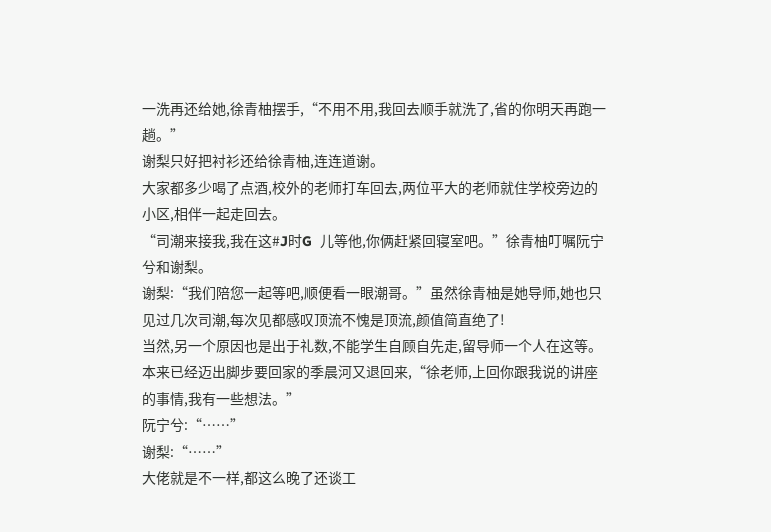一洗再还给她,徐青柚摆手,“不用不用,我回去顺手就洗了,省的你明天再跑一趟。”
谢梨只好把衬衫还给徐青柚,连连道谢。
大家都多少喝了点酒,校外的老师打车回去,两位平大的老师就住学校旁边的小区,相伴一起走回去。
“司潮来接我,我在这#J时G  儿等他,你俩赶紧回寝室吧。”徐青柚叮嘱阮宁兮和谢梨。
谢梨:“我们陪您一起等吧,顺便看一眼潮哥。”虽然徐青柚是她导师,她也只见过几次司潮,每次见都感叹顶流不愧是顶流,颜值简直绝了!
当然,另一个原因也是出于礼数,不能学生自顾自先走,留导师一个人在这等。
本来已经迈出脚步要回家的季晨河又退回来,“徐老师,上回你跟我说的讲座的事情,我有一些想法。”
阮宁兮:“……”
谢梨:“……”
大佬就是不一样,都这么晚了还谈工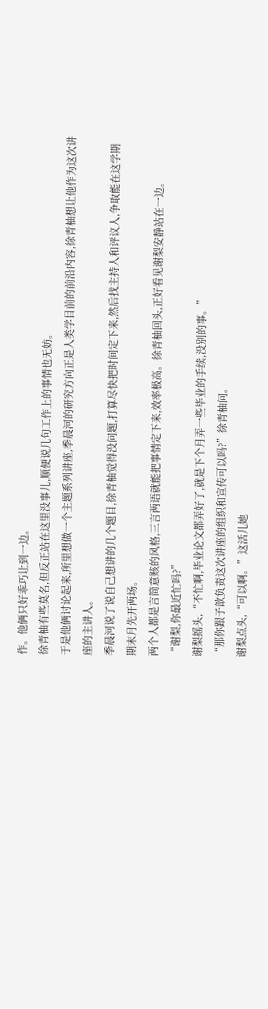作。他俩只好乖巧让到一边。
徐青柚有些莫名,但反正站在这里没事儿,顺便说几句工作上的事情也无妨。
于是他俩讨论起来,所里想做一个主题系列讲座,季晨河的研究方向正是人类学目前的前沿内容,徐青柚想让他作为这次讲座的主讲人。
季晨河说了说自己想讲的几个题目,徐青柚觉得没问题,打算尽快把时间定下来,然后找主持人和评议人,争取能在这学期期末月先开两场。
两个人都是言简意赅的风格,三言两语就能把事情定下来,效率极高。徐青柚回头,正好看见谢梨安静站在一边。
“谢梨,你最近忙吗?”
谢梨摇头,“不忙啊,毕业论文都弄好了,就是下个月弄一些毕业的手续,没别的事。”
“那你跟子歆负责这次讲座的组织和宣传可以吗?”徐青柚问。
谢梨点头,“可以啊。”这活儿她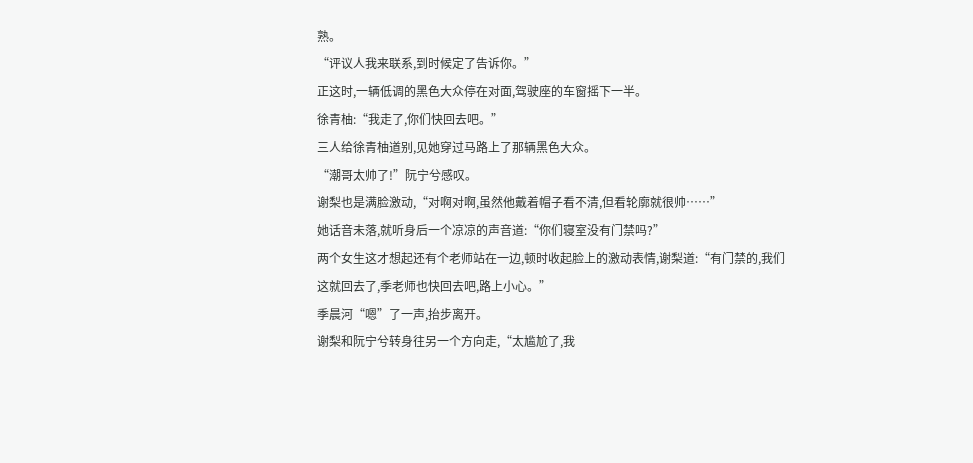熟。
“评议人我来联系,到时候定了告诉你。”
正这时,一辆低调的黑色大众停在对面,驾驶座的车窗摇下一半。
徐青柚:“我走了,你们快回去吧。”
三人给徐青柚道别,见她穿过马路上了那辆黑色大众。
“潮哥太帅了!”阮宁兮感叹。
谢梨也是满脸激动,“对啊对啊,虽然他戴着帽子看不清,但看轮廓就很帅……”
她话音未落,就听身后一个凉凉的声音道:“你们寝室没有门禁吗?”
两个女生这才想起还有个老师站在一边,顿时收起脸上的激动表情,谢梨道:“有门禁的,我们这就回去了,季老师也快回去吧,路上小心。”
季晨河“嗯”了一声,抬步离开。
谢梨和阮宁兮转身往另一个方向走,“太尴尬了,我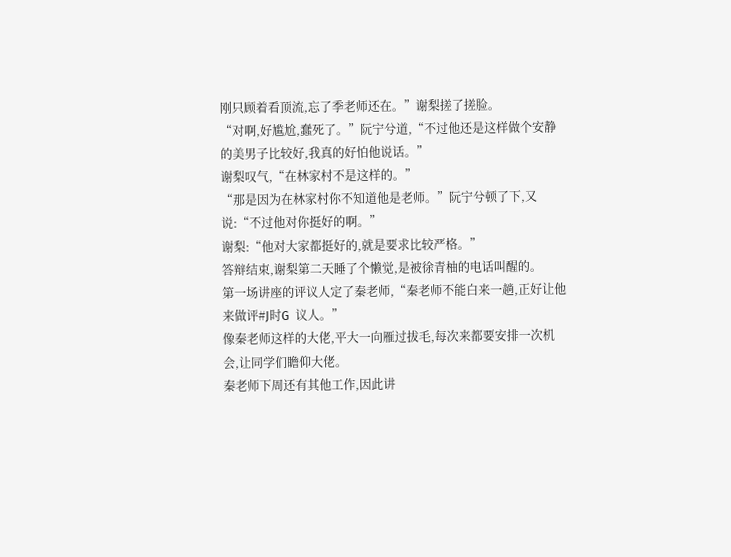刚只顾着看顶流,忘了季老师还在。”谢梨搓了搓脸。
“对啊,好尴尬,蠢死了。”阮宁兮道,“不过他还是这样做个安静的美男子比较好,我真的好怕他说话。”
谢梨叹气,“在林家村不是这样的。”
“那是因为在林家村你不知道他是老师。”阮宁兮顿了下,又说:“不过他对你挺好的啊。”
谢梨:“他对大家都挺好的,就是要求比较严格。”
答辩结束,谢梨第二天睡了个懒觉,是被徐青柚的电话叫醒的。
第一场讲座的评议人定了秦老师,“秦老师不能白来一趟,正好让他来做评#J时G  议人。”
像秦老师这样的大佬,平大一向雁过拔毛,每次来都要安排一次机会,让同学们瞻仰大佬。
秦老师下周还有其他工作,因此讲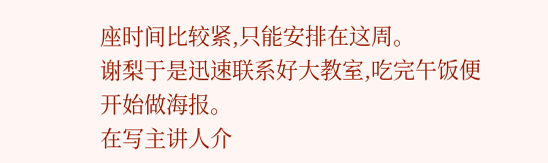座时间比较紧,只能安排在这周。
谢梨于是迅速联系好大教室,吃完午饭便开始做海报。
在写主讲人介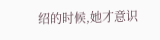绍的时候,她才意识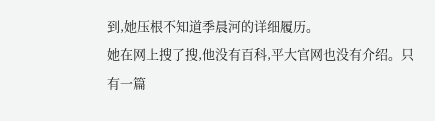到,她压根不知道季晨河的详细履历。
她在网上搜了搜,他没有百科,平大官网也没有介绍。只有一篇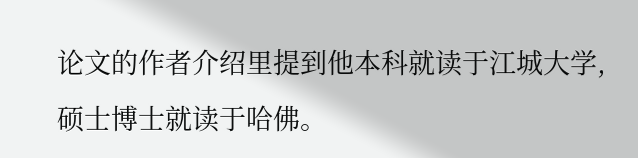论文的作者介绍里提到他本科就读于江城大学,硕士博士就读于哈佛。